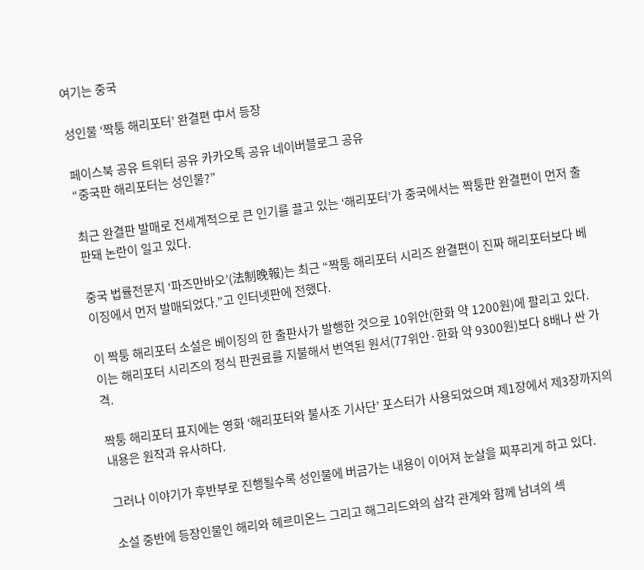여기는 중국

성인물 ‘짝퉁 해리포터’ 완결편 中서 등장

페이스북 공유 트위터 공유 카카오톡 공유 네이버블로그 공유
“중국판 해리포터는 성인물?”

최근 완결판 발매로 전세계적으로 큰 인기를 끌고 있는 ‘해리포터’가 중국에서는 짝퉁판 완결편이 먼저 출판돼 논란이 일고 있다.

중국 법률전문지 ‘파즈만바오’(法制晩報)는 최근 “짝퉁 해리포터 시리즈 완결편이 진짜 해리포터보다 베이징에서 먼저 발매되었다.”고 인터넷판에 전했다.

이 짝퉁 해리포터 소설은 베이징의 한 출판사가 발행한 것으로 10위안(한화 약 1200원)에 팔리고 있다. 이는 해리포터 시리즈의 정식 판권료를 지불해서 번역된 원서(77위안·한화 약 9300원)보다 8배나 싼 가격.

짝퉁 해리포터 표지에는 영화 ‘해리포터와 불사조 기사단’ 포스터가 사용되었으며 제1장에서 제3장까지의 내용은 원작과 유사하다.

그러나 이야기가 후반부로 진행될수록 성인물에 버금가는 내용이 이어져 눈살을 찌푸리게 하고 있다.

소설 중반에 등장인물인 해리와 헤르미온느 그리고 해그리드와의 삼각 관계와 함께 남녀의 섹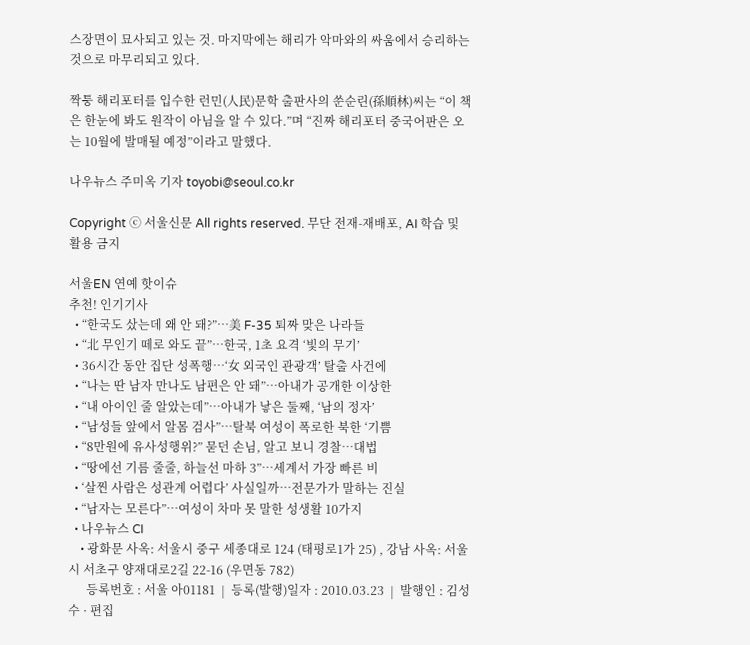스장면이 묘사되고 있는 것. 마지막에는 해리가 악마와의 싸움에서 승리하는 것으로 마무리되고 있다.

짝퉁 해리포터를 입수한 런민(人民)문학 출판사의 쑨순린(孫順林)씨는 “이 책은 한눈에 봐도 원작이 아님을 알 수 있다.”며 “진짜 해리포터 중국어판은 오는 10월에 발매될 예정”이라고 말했다.

나우뉴스 주미옥 기자 toyobi@seoul.co.kr

Copyright ⓒ 서울신문 All rights reserved. 무단 전재-재배포, AI 학습 및 활용 금지

서울EN 연예 핫이슈
추천! 인기기사
  • “한국도 샀는데 왜 안 돼?”…美 F-35 퇴짜 맞은 나라들
  • “北 무인기 떼로 와도 끝”…한국, 1초 요격 ‘빛의 무기’
  • 36시간 동안 집단 성폭행…‘女 외국인 관광객’ 탈출 사건에
  • “나는 딴 남자 만나도 남편은 안 돼”…아내가 공개한 이상한
  • “내 아이인 줄 알았는데”…아내가 낳은 둘째, ‘남의 정자’
  • “남성들 앞에서 알몸 검사”…탈북 여성이 폭로한 북한 ‘기쁨
  • “8만원에 유사성행위?” 묻던 손님, 알고 보니 경찰…대법
  • “땅에선 기름 줄줄, 하늘선 마하 3”…세계서 가장 빠른 비
  • ‘살찐 사람은 성관계 어렵다’ 사실일까…전문가가 말하는 진실
  • “남자는 모른다”…여성이 차마 못 말한 성생활 10가지
  • 나우뉴스 CI
    • 광화문 사옥: 서울시 중구 세종대로 124 (태평로1가 25) , 강남 사옥: 서울시 서초구 양재대로2길 22-16 (우면동 782)
      등록번호 : 서울 아01181  |  등록(발행)일자 : 2010.03.23  |  발행인 : 김성수 · 편집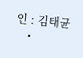인 : 김태균
    •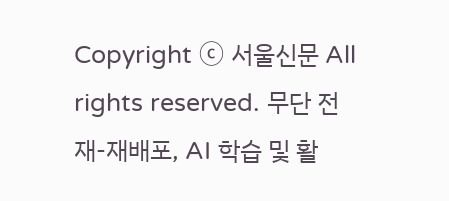Copyright ⓒ 서울신문 All rights reserved. 무단 전재-재배포, AI 학습 및 활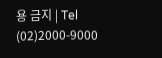용 금지 | Tel (02)2000-9000